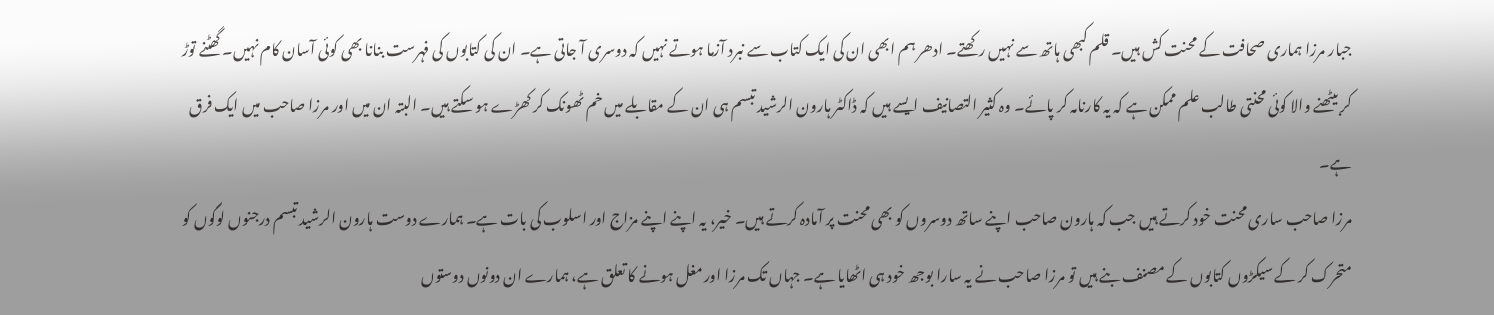جبار مرزا ہماری صحافت کے محنت کش ہیں۔ قلم کبھی ہاتھ سے نہیں رکھتے۔ ادھر ہم ابھی ان کی ایک کتاب سے نبرد آزما ہوتے نہیں کہ دوسری آ جاتی ہے۔ ان کی کتابوں کی فہرست بنانا بھی کوئی آسان کام نہیں۔ گھٹنے توڑ کر بیٹھنے والا کوئی محنتی طالب علم ممکن ہے کہ یہ کارنامہ کر پائے۔ وہ کثیر التصانیف ایسے ہیں کہ ڈاکٹر ہارون الرشید تبسم ہی ان کے مقابلے میں خم ٹھونک کر کھڑے ہو سکتے ہیں۔ البتہ ان میں اور مرزا صاحب میں ایک فرق ہے۔
مرزا صاحب ساری محنت خود کرتے ہیں جب کہ ہارون صاحب اپنے ساتھ دوسروں کو بھی محنت پر آمادہ کرتے ہیں۔ خیر، یہ اپنے اپنے مزاج اور اسلوب کی بات ہے۔ ہمارے دوست ہارون الرشید تبسم درجنوں لوگوں کو متحرک کر کے سیکڑوں کتابوں کے مصنف بنے ہیں تو مرزا صاحب نے یہ سارا بوجھ خود ہی اٹھایا ہے۔ جہاں تک مرزا اور مغل ہونے کا تعلق ہے، ہمارے ان دونوں دوستوں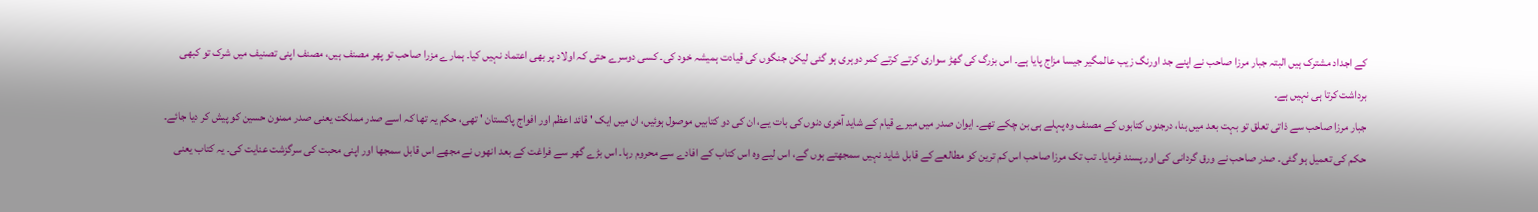کے اجداد مشترک ہیں البتہ جبار مرزا صاحب نے اپنے جد اورنگ زیب عالمگیر جیسا مزاج پایا ہے۔ اس بزرگ کی گھڑ سواری کرتے کرتے کمر دوہری ہو گئی لیکن جنگوں کی قیادت ہمیشہ خود کی۔ کسی دوسرے حتی کہ اولاد پر بھی اعتماد نہیں کیا۔ ہمارے مزرا صاحب تو پھر مصنف ہیں، مصنف اپنی تصنیف میں شرک تو کبھی برداشت کرتا ہی نہیں ہے۔
جبار مرزا صاحب سے ذاتی تعلق تو بہت بعد میں بنا، درجنوں کتابوں کے مصنف وہ پہلے ہی بن چکے تھے۔ ایوان صدر میں میرے قیام کے شاید آخری دنوں کی بات یے، ان کی دو کتابیں موصول ہوئیں، ان میں ایک ' قائد اعظم اور افواج پاکستان ' تھی، حکم یہ تھا کہ اسے صدر مملکت یعنی صدر ممنون حسین کو پیش کر دیا جائے۔
حکم کی تعمیل ہو گئی۔ صدر صاحب نے ورق گردانی کی اور پسند فرمایا۔ تب تک مرزا صاحب اس کم ترین کو مطالعے کے قابل شاید نہیں سمجھتے ہوں گے، اس لیے وہ اس کتاب کے افادے سے محروم رہا۔ اس بڑے گھر سے فراغت کے بعد انھوں نے مجھے اس قابل سمجھا اور اپنی محبت کی سرگزشت عنایت کی۔ یہ کتاب یعنی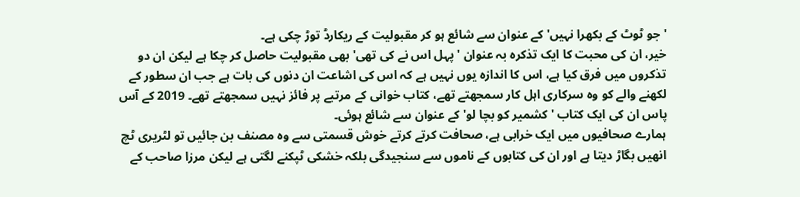' جو ٹوٹ کے بکھرا نہیں' کے عنوان سے شائع ہو کر مقبولیت کے ریکارڈ توڑ چکی ہے۔
خیر، ان کی محبت کا ایک تذکرہ بہ عنوان ' پہل اس نے کی تھی' بھی مقبولیت حاصل کر چکا ہے لیکن ان دو تذکروں میں فرق کیا ہے، اس کا اندازہ یوں نہیں ہے کہ اس کی اشاعت ان دنوں کی بات ہے جب ان سطور کے لکھنے والے کو وہ سرکاری اہل کار سمجھتے تھے، کتاب خوانی کے مرتبے پر فائز نہیں سمجھتے تھے۔ 2019 کے آس پاس ان کی ایک کتاب ' کشمیر کو بچا لو' کے عنوان سے شائع ہوئی۔
ہمارے صحافیوں میں ایک خرابی ہے، صحافت کرتے کرتے خوش قسمتی سے وہ مصنف بن جائیں تو لٹریری ٹچ انھیں بگاڑ دیتا ہے اور ان کی کتابوں کے ناموں سے سنجیدگی بلکہ خشکی ٹپکنے لگتی ہے لیکن مرزا صاحب کے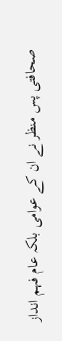صحافتی پس منظر نے ان کے عوامی بلکہ عام فہم انداز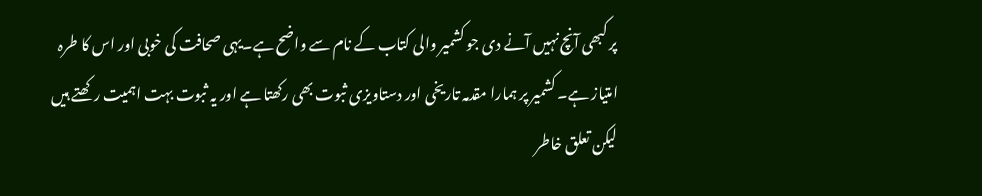پر کبھی آنچ نہیں آنے دی جو کشمیر والی کتاب کے نام سے واضح ہے۔یہی صحافت کی خوبی اور اس کا طرہ امتیاز ہے۔ کشمیر پر ہمارا مقدمہ تاریخی اور دستاویزی ثبوت بھی رکھتا ہے اور یہ ثبوت بہت اہمیت رکھتے ہیں لیکن تعلق خاطر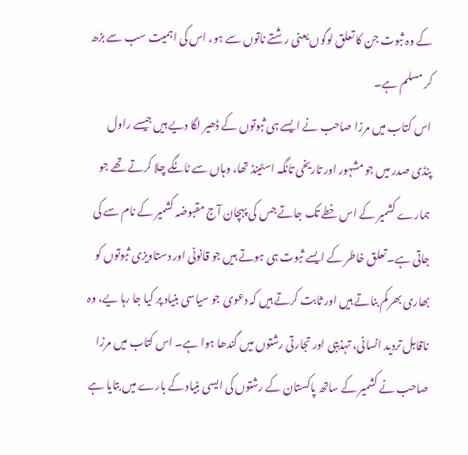کے وہ ثبوت جن کا تعلق لوگوں یعنی رشتے ناتوں سے ہو، اس کی اہمیت سب سے بڑھ کر مسلم ہے۔
اس کتاب میں مرزا صاحب نے ایسے ہی ثبوتوں کے ڈھیر لگا دیے ہیں جیسے راول پنڈی صدر میں جو مشہور اور تاریخی تانگہ اسٹینڈ تھا، وہاں سے ٹانگے چلا کرتے تھے جو ہمارے کشمیر کے اس خطے تک جاتے جس کی پہچان آج مقبوضہ کشمیر کے نام سے کی جاتی ہے۔ تعلق خاطر کے ایسے ثبوت ہی ہوتے ہیں جو قانونی اور دستاویزی ثبوتوں کو بھاری بھرکم بناتے ہیں اور ثابت کرتے ہیں کہ دعویٰ جو سیاسی بنیاد پر کیا جا رہا یے، وہ ناقابل تردید انسانی، تہذیبی اور تجارتی رشتوں میں گندھا ہوا ہے۔ اس کتاب میں مرزا صاحب نے کشمیر کے ساتھ پاکستان کے رشتوں کی ایسی بنیاد کے بارے میں بتایا ہے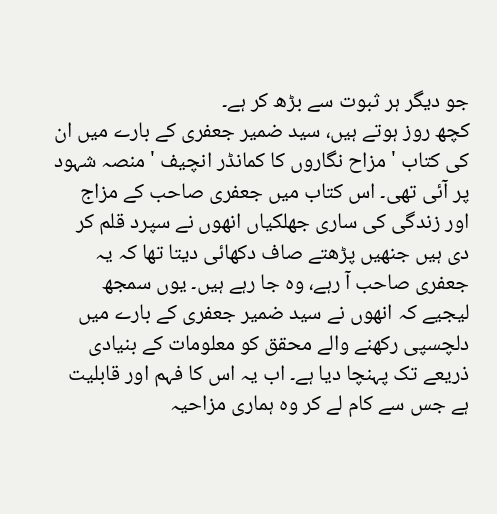جو دیگر ہر ثبوت سے بڑھ کر ہے۔
کچھ روز ہوتے ہیں، سید ضمیر جعفری کے بارے میں ان کی کتاب ' مزاح نگاروں کا کمانڈر انچیف ' منصہ شہود پر آئی تھی۔ اس کتاب میں جعفری صاحب کے مزاج اور زندگی کی ساری جھلکیاں انھوں نے سپرد قلم کر دی ہیں جنھیں پڑھتے صاف دکھائی دیتا تھا کہ یہ جعفری صاحب آ رہے، وہ جا رہے ہیں۔ یوں سمجھ لیجیے کہ انھوں نے سید ضمیر جعفری کے بارے میں دلچسپی رکھنے والے محقق کو معلومات کے بنیادی ذریعے تک پہنچا دیا ہے۔ اب یہ اس کا فہم اور قابلیت ہے جس سے کام لے کر وہ ہماری مزاحیہ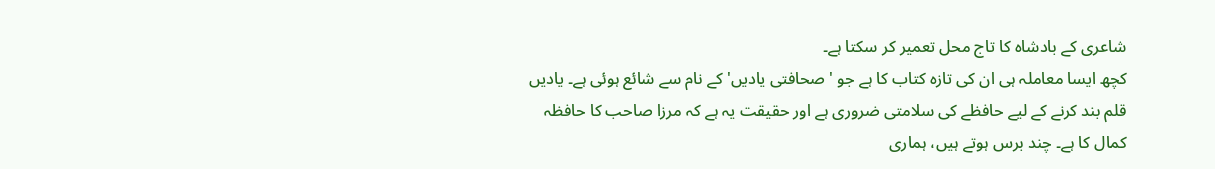شاعری کے بادشاہ کا تاج محل تعمیر کر سکتا ہے۔
کچھ ایسا معاملہ ہی ان کی تازہ کتاب کا ہے جو ' صحافتی یادیں' کے نام سے شائع ہوئی ہے۔ یادیں قلم بند کرنے کے لیے حافظے کی سلامتی ضروری ہے اور حقیقت یہ ہے کہ مرزا صاحب کا حافظہ کمال کا ہے۔ چند برس ہوتے ہیں، ہماری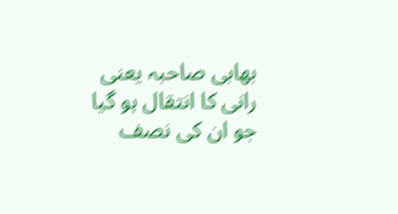بھابی صاحبہ یعنی رانی کا انتقال ہو گیا جو ان کی نصف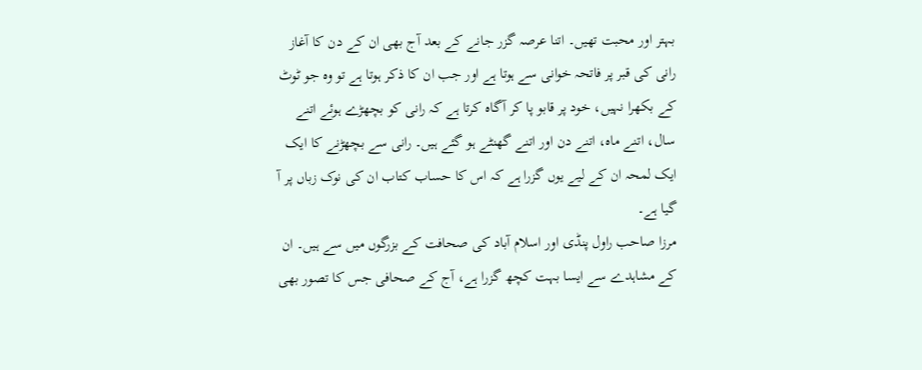بہتر اور محبت تھیں۔ اتنا عرصہ گزر جانے کے بعد آج بھی ان کے دن کا آغاز رانی کی قبر پر فاتحہ خوانی سے ہوتا ہے اور جب ان کا ذکر ہوتا ہے تو وہ جو ٹوٹ کے بکھرا نہیں، خود پر قابو پا کر آگاہ کرتا ہے کہ رانی کو بچھڑے ہوئے اتنے سال، اتنے ماہ، اتنے دن اور اتنے گھنٹے ہو گئے ہیں۔ رانی سے بچھڑنے کا ایک ایک لمحہ ان کے لیے یوں گزرا ہے کہ اس کا حساب کتاب ان کی نوک زباں پر آ گیا ہے۔
مرزا صاحب راول پنڈی اور اسلام آباد کی صحافت کے بزرگوں میں سے ہیں۔ ان کے مشاہدے سے ایسا بہت کچھ گزرا ہے، آج کے صحافی جس کا تصور بھی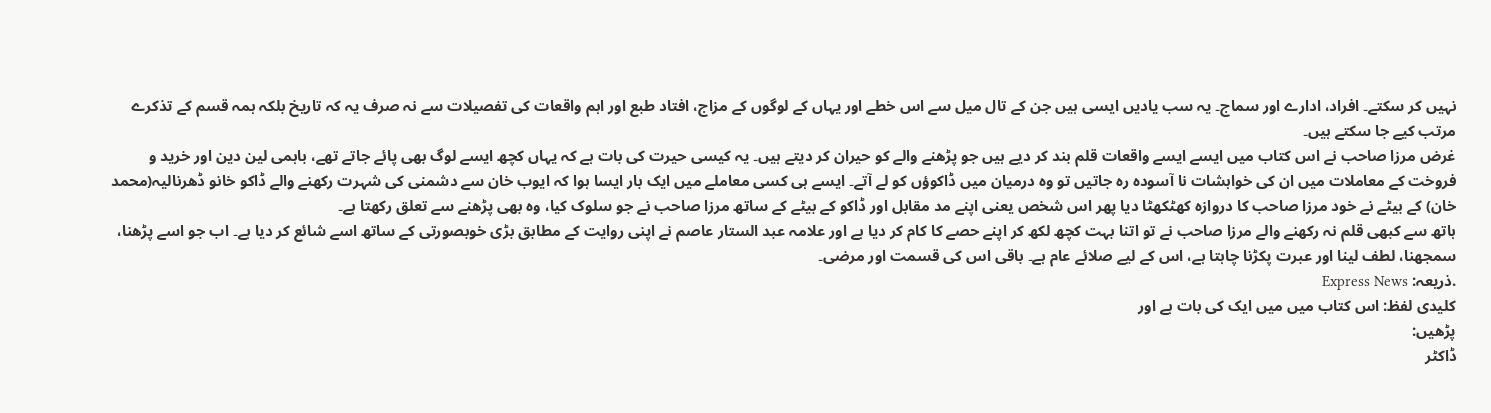نہیں کر سکتے۔ افراد، ادارے اور سماج۔ یہ سب یادیں ایسی ہیں جن کے تال میل سے اس خطے اور یہاں کے لوگوں کے مزاج، افتاد طبع اور اہم واقعات کی تفصیلات سے نہ صرف یہ کہ تاریخ بلکہ ہمہ قسم کے تذکرے مرتب کیے جا سکتے ہیں۔
غرض مرزا صاحب نے اس کتاب میں ایسے ایسے واقعات قلم بند کر دیے ہیں جو پڑھنے والے کو حیران کر دیتے ہیں۔ یہ کیسی حیرت کی بات ہے کہ یہاں کچھ ایسے لوگ بھی پائے جاتے تھے، باہمی لین دین اور خرید و فروخت کے معاملات میں ان کی خواہشات نا آسودہ رہ جاتیں تو وہ درمیان میں ڈاکوؤں کو لے آتے۔ ایسے ہی کسی معاملے میں ایک بار ایسا ہوا کہ ایوب خان سے دشمنی کی شہرت رکھنے والے ڈاکو خانو ڈھرنالیہ(محمد خان) کے بیٹے نے خود مرزا صاحب کا دروازہ کھٹکھٹا دیا پھر اس شخص یعنی اپنے مد مقابل اور ڈاکو کے بیٹے کے ساتھ مرزا صاحب نے جو سلوک کیا، وہ بھی پڑھنے سے تعلق رکھتا ہے۔
ہاتھ سے کبھی قلم نہ رکھنے والے مرزا صاحب نے تو اتنا بہت کچھ لکھ کر اپنے حصے کا کام کر دیا ہے اور علامہ عبد الستار عاصم نے اپنی روایت کے مطابق بڑی خوبصورتی کے ساتھ اسے شائع کر دیا ہے۔ اب جو اسے پڑھنا، سمجھنا، لطف لینا اور عبرت پکڑنا چاہتا ہے، اس کے لیے صلائے عام ہے۔ باقی اس کی قسمت اور مرضی۔
.ذریعہ: Express News
کلیدی لفظ: اس کتاب میں میں ایک کی بات ہے اور
پڑھیں:
ڈاکٹر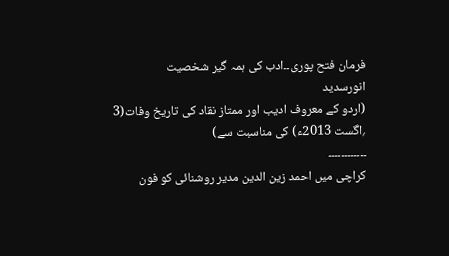فرمان فتح پوری۔۔ادب کی ہمہ گیر شخصیت
انورسدید
(اردو کے معروف ادیب اور ممتاز نقاد کی تاریخ وفات(3 ؍اگست 2013ء) کی مناسبت سے)
۔۔۔۔۔۔۔۔۔۔۔۔
کراچی میں احمد زین الدین مدیر روشنائی کو فون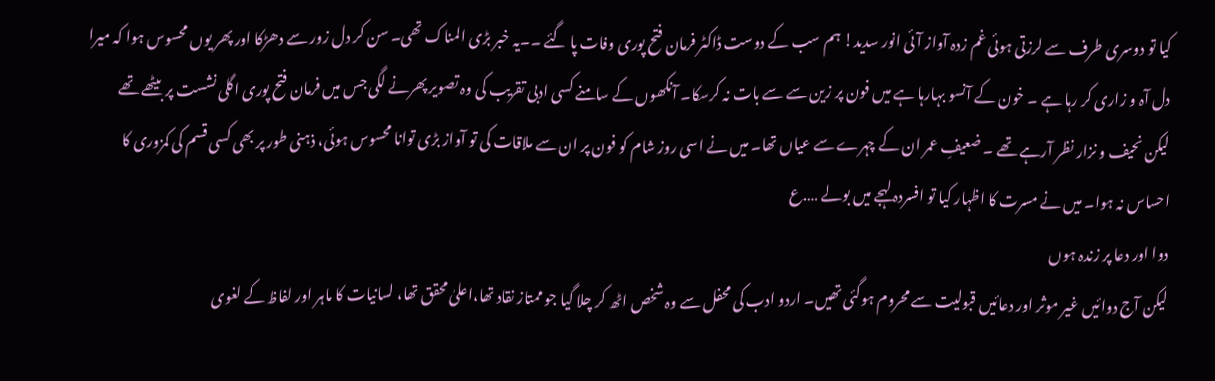کیا تو دوسری طرف سے لرزتی ہوئی غم زدہ آواز آئی انور سدید! ہم سب کے دوست ڈاکٹر فرمان فتح پوری وفات پا گئے ۔۔یہ خبر بڑی المناک تھی۔ سن کر دل زور سے دھڑکا اور پھر یوں محسوس ہوا کہ میرا دل آہ و زاری کر رہا ہے ۔ خون کے آنسو بہارہا ہے میں فون پر زین سے سے بات نہ کرسکا۔ آنکھوں کے سامنے کسی ادبی تقریب کی وہ تصویر پھرنے لگی جس میں فرمان فتح پوری اگلی نشست پر بیٹھے تھے لیکن نحیف و نزار نظر آرہے تھے ۔ ضعیفِ عمر ان کے چہرے سے عیاں تھا۔ میں نے اسی روز شام کو فون پر ان سے ملاقات کی تو آواز بڑی توانا محسوس ہوئی، ذہنی طور پر بھی کسی قسم کی کمزوری کا احساس نہ ہوا۔ میں نے مسرت کا اظہار کیا تو افسردہ لہجے میں بولے ….ع
دوا اور دعا پر زندہ ہوں
لیکن آج دوائیں غیر موثر اور دعائیں قبولیت سے محروم ہوگئی تھیں۔ اردو ادب کی محفل سے وہ شخص اٹھ کر چلا گیا جو ممتاز نقاد تھا،اعلیٰ محقق تھا، لسانیات کا ماہر اور لفاظ کے لغوی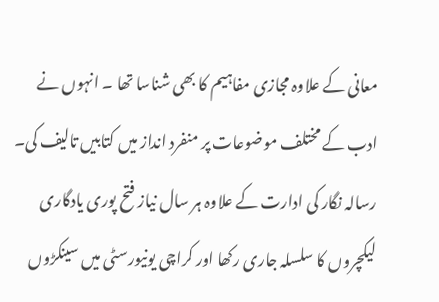معانی کے علاوہ مجازی مفاہیم کا بھی شناسا تھا ۔ انہوں نے ادب کے مختلف موضوعات پر منفرد انداز میں کتابیں تالیف کی۔ رسالہ نگار کی ادارت کے علاوہ ہر سال نیاز فتح پوری یادگاری لیکچروں کا سلسلہ جاری رکھا اور کراچی یونیورسٹی میں سینکڑوں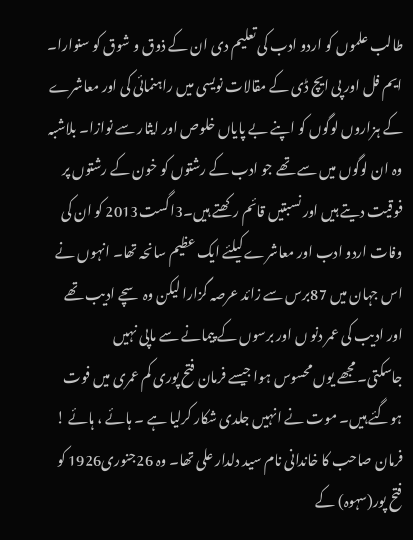طالب علموں کو اردو ادب کی تعلیم دی ان کے ذوق و شوق کو سنوارا۔ ایم فل اور پی ایچ ڈی کے مقالات نویسی میں راہنمائی کی اور معاشرے کے ہزاروں لوگوں کو اپنے بے پایاں خلوص اور ایثار سے نوازا۔ بلاشبہ وہ ان لوگوں میں سے تھے جو ادب کے رشتوں کو خون کے رشتوں پر فوقیت دیتے ہیں اور نسبتیں قائم رکھتے ہیں۔3اگست2013 کو ان کی وفات اردو ادب اور معاشرے کیلئے ایک عظیم سانحہ تھا۔ انہوں نے اس جہان میں 87برس سے زائد عرصہ گزارا لیکن وہ سچے ادیب تھے اور ادیب کی عمر دنو ں اور برسوں کے پیمانے سے ماپی نہیں جاسکتی۔مجھے یوں محسوس ہوا جیسے فرمان فتح پوری کم عمری میں فوت ہوگئے ہیں۔ موت نے انہیں جلدی شکار کرلیا ہے ۔ ہائے ، ہائے !
فرمان صاحب کا خاندانی نام سید دلدار علی تھا۔ وہ 26جنوری1926 کو فتح پور(سہوہ) کے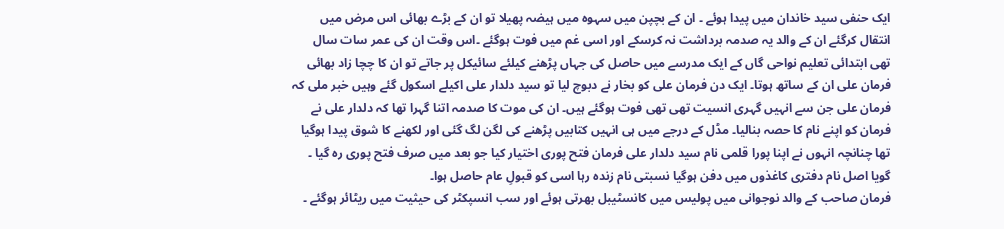ایک حنفی سید خاندان میں پیدا ہوئے ۔ ان کے بچپن میں سہوہ میں ہیضہ پھیلا تو ان کے بڑے بھائی اس مرض میں انتقال کرگئے ان کے والد یہ صدمہ برداشت نہ کرسکے اور اسی غم میں فوت ہوگئے ۔اس وقت ان کی عمر سات سال تھی ابتدائی تعلیم نواحی گاں کے ایک مدرسے میں حاصل کی جہاں پڑھنے کیلئے سائیکل پر جاتے تو ان کا چچا زاد بھائی فرمان علی ان کے ساتھ ہوتا۔ ایک دن فرمان علی کو بخار نے دبوچ لیا تو سید دلدار علی اکیلے اسکول گئے وہیں خبر ملی کہ فرمان علی جن سے انہیں گہری انسیت تھی تھی فوت ہوگئے ہیں۔ ان کی موت کا صدمہ اتنا گہرا تھا کہ دلدار علی نے فرمان کو اپنے نام کا حصہ بنالیا۔ مڈل کے درجے میں ہی انہیں کتابیں پڑھنے کی لگن لگ گئی اور لکھنے کا شوق پیدا ہوگیا تھا چنانچہ انہوں نے اپنا پورا قلمی نام سید دلدار علی فرمان فتح پوری اختیار کیا جو بعد میں صرف فتح پوری رہ گیا ۔ گویا اصل نام دفتری کاغذوں میں دفن ہوگیا نسبتی نام زندہ رہا اسی کو قبولِ عام حاصل ہوا۔
فرمان صاحب کے والد نوجوانی میں پولیس میں کانسٹیبل بھرتی ہوئے اور سب انسپکٹر کی حیثیت میں ریٹائر ہوگئے ۔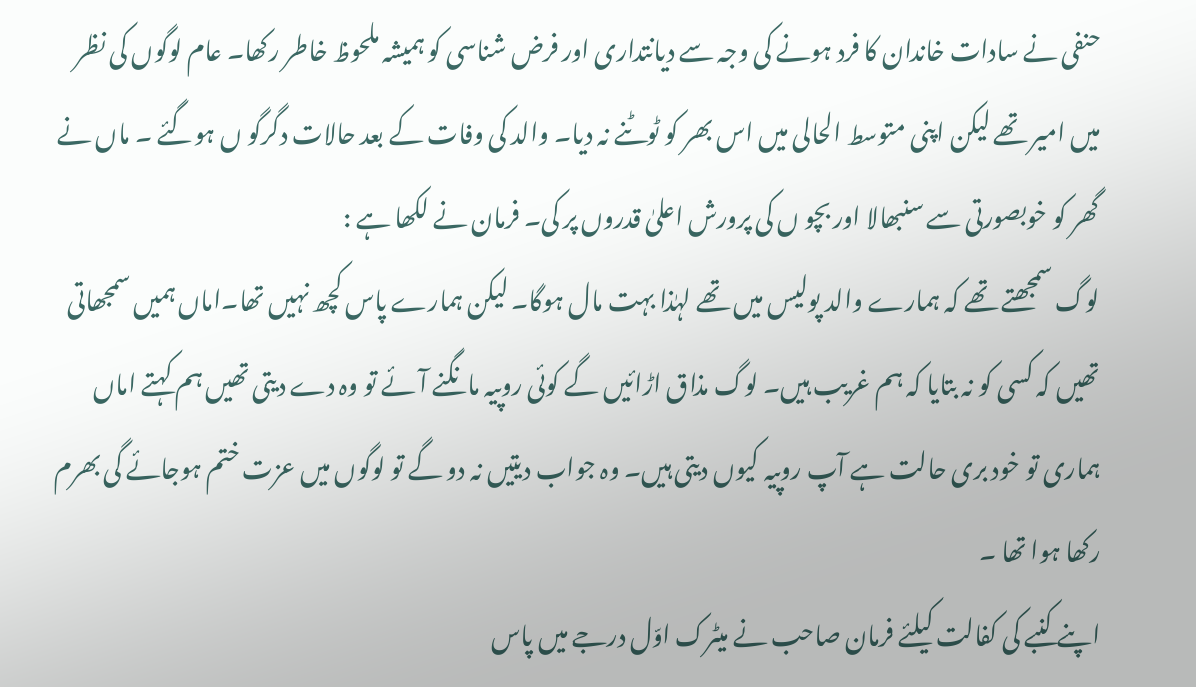حنفی نے سادات خاندان کا فرد ہونے کی وجہ سے دیانتداری اور فرض شناسی کو ہمیشہ ملحوظ خاطر رکھا۔ عام لوگوں کی نظر میں امیر تھے لیکن اپنی متوسط الحالی میں اس بھر کو ٹوٹنے نہ دیا۔ والد کی وفات کے بعد حالات دگرگو ں ہوگئے ۔ ماں نے گھر کو خوبصورتی سے سنبھالا اور بچو ں کی پرورش اعلیٰ قدروں پر کی۔ فرمان نے لکھا ہے :
لوگ سمجھتے تھے کہ ہمارے والد پولیس میں تھے لہٰذا بہت مال ہوگا۔ لیکن ہمارے پاس کچھ نہیں تھا۔اماں ہمیں سمجھاتی تھیں کہ کسی کو نہ بتایا کہ ہم غریب ہیں۔ لوگ مذاق اڑائیں گے کوئی روپیہ مانگنے آئے تو وہ دے دیتی تھیں ہم کہتے اماں ہماری تو خود بری حالت ہے آپ روپیہ کیوں دیتی ہیں۔ وہ جواب دیتیں نہ دو گے تو لوگوں میں عزت ختم ہوجائے گی بھرم رکھا ہوا تھا ۔
اپنے کنبے کی کفالت کیلئے فرمان صاحب نے میٹرک اوّل درجے میں پاس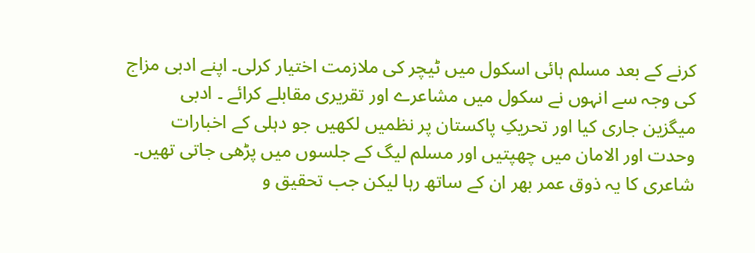کرنے کے بعد مسلم ہائی اسکول میں ٹیچر کی ملازمت اختیار کرلی۔ اپنے ادبی مزاج کی وجہ سے انہوں نے سکول میں مشاعرے اور تقریری مقابلے کرائے ۔ ادبی میگزین جاری کیا اور تحریکِ پاکستان پر نظمیں لکھیں جو دہلی کے اخبارات وحدت اور الامان میں چھپتیں اور مسلم لیگ کے جلسوں میں پڑھی جاتی تھیں۔ شاعری کا یہ ذوق عمر بھر ان کے ساتھ رہا لیکن جب تحقیق و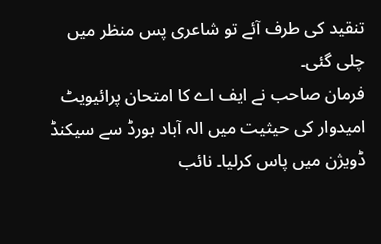تنقید کی طرف آئے تو شاعری پس منظر میں چلی گئی۔
فرمان صاحب نے ایف اے کا امتحان پرائیویٹ امیدوار کی حیثیت میں الہ آباد بورڈ سے سیکنڈ ڈویژن میں پاس کرلیا۔ نائب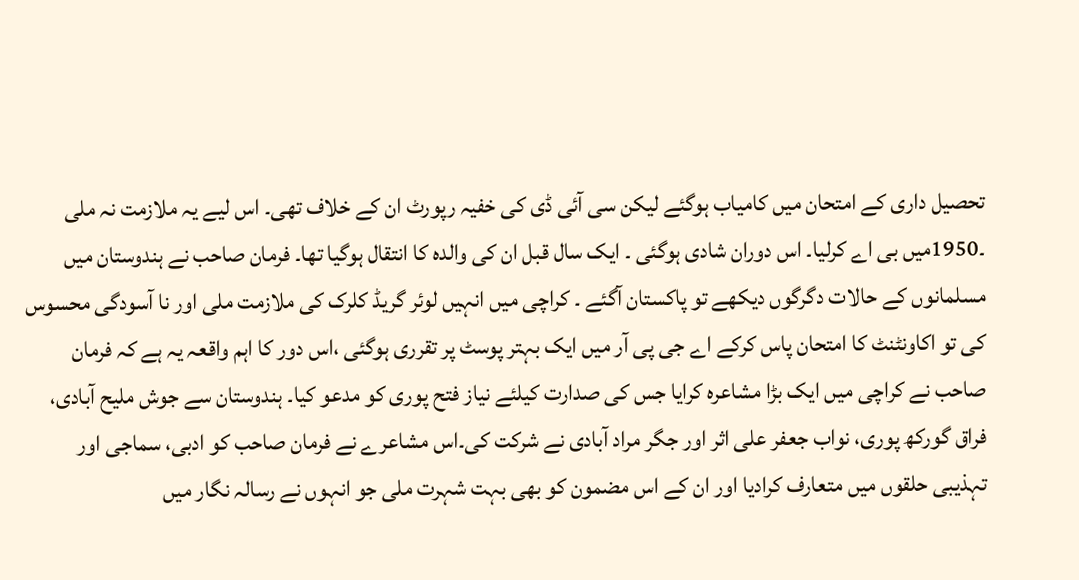تحصیل داری کے امتحان میں کامیاب ہوگئے لیکن سی آئی ڈی کی خفیہ رپورٹ ان کے خلاف تھی۔ اس لیے یہ ملازمت نہ ملی ۔1950میں بی اے کرلیا۔ اس دوران شادی ہوگئی ۔ ایک سال قبل ان کی والدہ کا انتقال ہوگیا تھا۔ فرمان صاحب نے ہندوستان میں مسلمانوں کے حالات دگرگوں دیکھے تو پاکستان آگئے ۔ کراچی میں انہیں لوئر گریڈ کلرک کی ملازمت ملی اور نا آسودگی محسوس کی تو اکاونٹنٹ کا امتحان پاس کرکے اے جی پی آر میں ایک بہتر پوسٹ پر تقرری ہوگئی ،اس دور کا اہم واقعہ یہ ہے کہ فرمان صاحب نے کراچی میں ایک بڑا مشاعرہ کرایا جس کی صدارت کیلئے نیاز فتح پوری کو مدعو کیا۔ ہندوستان سے جوش ملیح آبادی، فراق گورکھ پوری، نواب جعفر علی اثر اور جگر مراد آبادی نے شرکت کی۔اس مشاعرے نے فرمان صاحب کو ادبی، سماجی اور تہذیبی حلقوں میں متعارف کرادیا اور ان کے اس مضمون کو بھی بہت شہرت ملی جو انہوں نے رسالہ نگار میں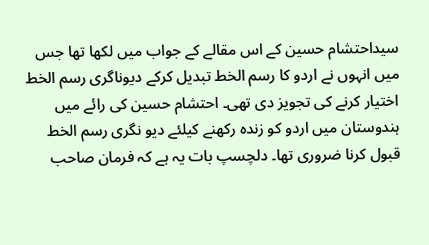سیداحتشام حسین کے اس مقالے کے جواب میں لکھا تھا جس میں انہوں نے اردو کا رسم الخط تبدیل کرکے دیوناگری رسم الخط اختیار کرنے کی تجویز دی تھی۔ احتشام حسین کی رائے میں ہندوستان میں اردو کو زندہ رکھنے کیلئے دیو نگری رسم الخط قبول کرنا ضروری تھا۔ دلچسپ بات یہ ہے کہ فرمان صاحب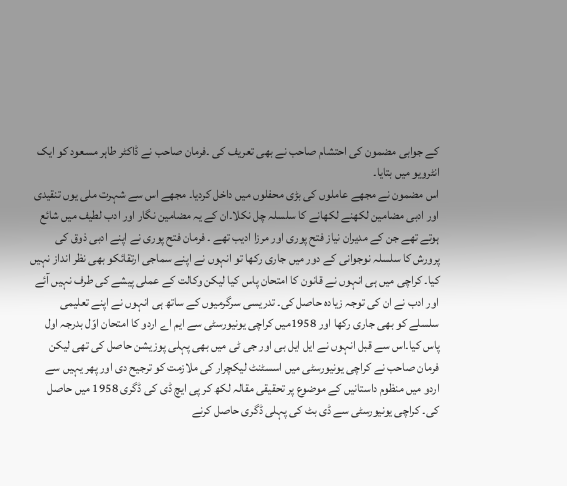کے جوابی مضمون کی احتشام صاحب نے بھی تعریف کی ۔فرمان صاحب نے ڈاکٹر طاہر مسعود کو ایک انٹرویو میں بتایا۔
اس مضمون نے مجھے عاملوں کی بڑی محفلوں میں داخل کردیا۔ مجھے اس سے شہرت ملی یوں تنقیدی اور ادبی مضامین لکھنے لکھانے کا سلسلہ چل نکلا۔ان کے یہ مضامین نگار اور ادب لطیف میں شائع ہوتے تھے جن کے مدیران نیاز فتح پوری اور مرزا ادیب تھے ۔ فرمان فتح پوری نے اپنے ادبی ذوق کی پرورش کا سلسلہ نوجوانی کے دور میں جاری رکھا تو انہوں نے اپنے سماجی ارتقائکو بھی نظر انداز نہیں کیا۔ کراچی میں ہی انہوں نے قانون کا امتحان پاس کیا لیکن وکالت کے عملی پیشے کی طرف نہیں آئے اور ادب نے ان کی توجہ زیادہ حاصل کی۔ تدریسی سرگرمیوں کے ساتھ ہی انہوں نے اپنے تعلیمی سلسلے کو بھی جاری رکھا اور 1958میں کراچی یونیورسٹی سے ایم اے اردو کا امتحان اوّل بدرجہ اول پاس کیا۔اس سے قبل انہوں نے ایل ایل بی اور جی ٹی میں بھی پہلی پوزیشن حاصل کی تھی لیکن فرمان صاحب نے کراچی یونیورسٹی میں اسسٹنٹ لیکچرار کی ملازمت کو ترجیح دی اور پھر یہیں سے اردو میں منظوم داستانیں کے موضوع پر تحقیقی مقالہ لکھ کر پی ایچ ڈی کی ڈگری 1958 میں حاصل کی۔ کراچی یونیورسٹی سے ڈی بٹ کی پہلی ڈگری حاصل کرنے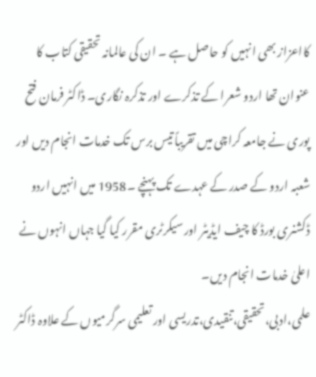کااعزاز بھی انہیں کو حاصل ہے ۔ ان کی عالمانہ تحقیقی کتاب کا عنوان تھا اردو شعرا کے تذکرے اور تذکرہ نگاری۔ ڈاکٹر فرمان فتح پوری نے جامعہ کراچی میں تقریباً تیس برس تک خدمات انجام دیں اور شعبہ اردو کے صدر کے عہدے تک پہنچے ۔1958 میں انہیں اردو ڈکشنری بورڈ کا چیف ایڈیٹر اور سیکرٹری مقرر کیا گیا جہاں انہوں نے اعلیٰ خدمات انجام دیں۔
علمی،ادبی،تحقیقی،تنقیدی،تدریسی اور تعلیمی سرگرمیوں کے علاوہ ڈاکٹر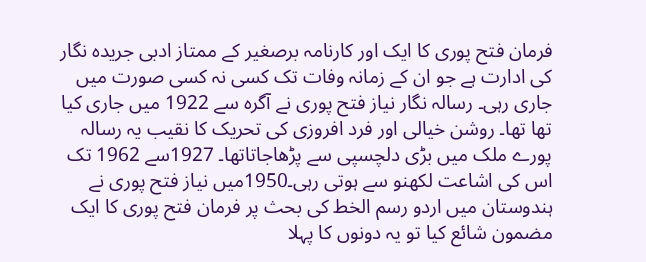فرمان فتح پوری کا ایک اور کارنامہ برصغیر کے ممتاز ادبی جریدہ نگار کی ادارت ہے جو ان کے زمانہ وفات تک کسی نہ کسی صورت میں جاری رہی۔ رسالہ نگار نیاز فتح پوری نے آگرہ سے 1922 میں جاری کیا تھا تھا۔ روشن خیالی اور فرد افروزی کی تحریک کا نقیب یہ رسالہ پورے ملک میں بڑی دلچسپی سے پڑھاجاتاتھا۔ 1927سے 1962 تک اس کی اشاعت لکھنو سے ہوتی رہی۔1950میں نیاز فتح پوری نے ہندوستان میں اردو رسم الخط کی بحث پر فرمان فتح پوری کا ایک مضمون شائع کیا تو یہ دونوں کا پہلا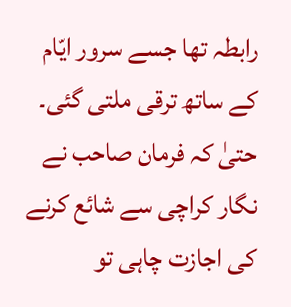رابطہ تھا جسے سرور ایّام کے ساتھ ترقی ملتی گئی۔ حتیٰ کہ فرمان صاحب نے نگار کراچی سے شائع کرنے کی اجازت چاہی تو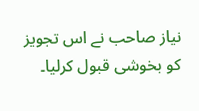نیاز صاحب نے اس تجویز کو بخوشی قبول کرلیا۔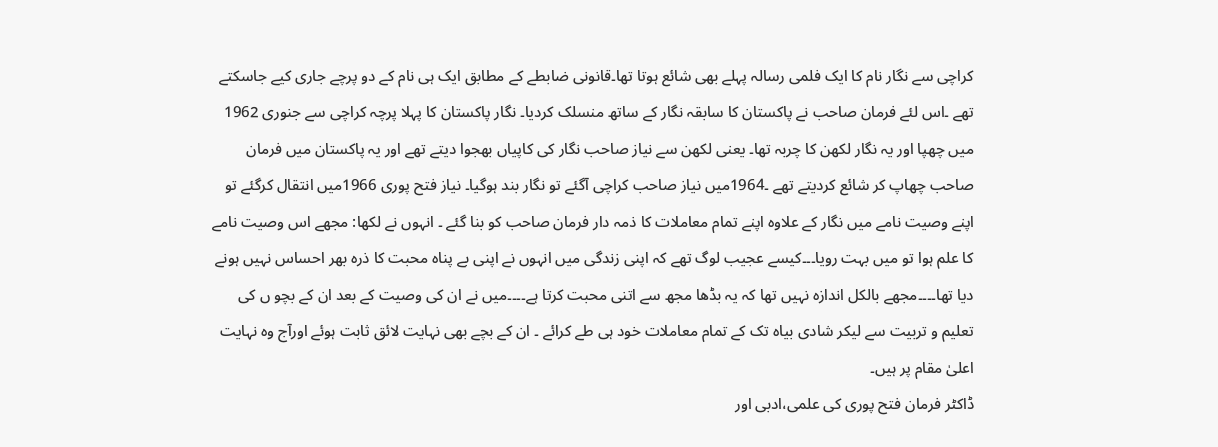کراچی سے نگار نام کا ایک فلمی رسالہ پہلے بھی شائع ہوتا تھا۔قانونی ضابطے کے مطابق ایک ہی نام کے دو پرچے جاری کیے جاسکتے تھے ۔اس لئے فرمان صاحب نے پاکستان کا سابقہ نگار کے ساتھ منسلک کردیا۔ نگار پاکستان کا پہلا پرچہ کراچی سے جنوری 1962 میں چھپا اور یہ نگار لکھن کا چربہ تھا۔ یعنی لکھن سے نیاز صاحب نگار کی کاپیاں بھجوا دیتے تھے اور یہ پاکستان میں فرمان صاحب چھاپ کر شائع کردیتے تھے ۔1964میں نیاز صاحب کراچی آگئے تو نگار بند ہوگیا۔ نیاز فتح پوری 1966میں انتقال کرگئے تو اپنے وصیت نامے میں نگار کے علاوہ اپنے تمام معاملات کا ذمہ دار فرمان صاحب کو بنا گئے ۔ انہوں نے لکھا: مجھے اس وصیت نامے کا علم ہوا تو میں بہت رویا۔۔۔کیسے عجیب لوگ تھے کہ اپنی زندگی میں انہوں نے اپنی بے پناہ محبت کا ذرہ بھر احساس نہیں ہونے دیا تھا۔۔۔۔مجھے بالکل اندازہ نہیں تھا کہ یہ بڈھا مجھ سے اتنی محبت کرتا ہے۔۔۔۔میں نے ان کی وصیت کے بعد ان کے بچو ں کی تعلیم و تربیت سے لیکر شادی بیاہ تک کے تمام معاملات خود ہی طے کرائے ۔ ان کے بچے بھی نہایت لائق ثابت ہوئے اورآج وہ نہایت اعلیٰ مقام پر ہیں۔
ڈاکٹر فرمان فتح پوری کی علمی،ادبی اور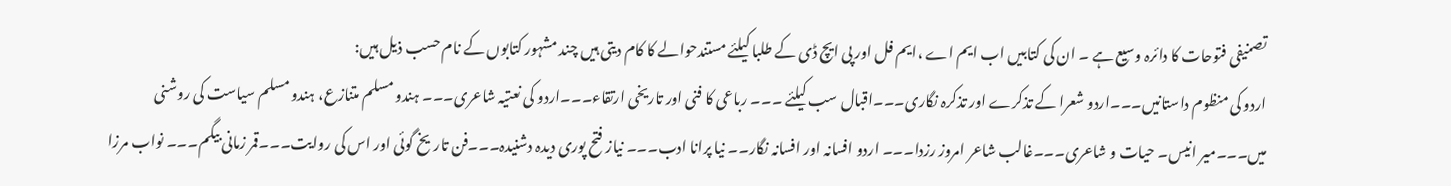تصنیفی فتوحات کا دائرہ وسیع ہے ۔ ان کی کتابیں اب ایم اے ،ایم فل اور پی ایچ ڈی کے طلبا کیلئے مستندحوالے کا کام دیتی ہیں چند مشہور کتابوں کے نام حسب ذیل ہیں:
اردو کی منظوم داستانیں۔۔۔اردو شعرا کے تذکرے اور تذکرہ نگاری۔۔۔اقبال سب کیلئے ۔۔۔ رباعی کا فنی اور تاریخی ارتقاء۔۔۔اردو کی نعتیہ شاعری۔۔۔ ہندو مسلم متنازع، ہندو مسلم سیاست کی روشنی میں۔۔۔میر انیس۔ حیات و شاعری۔۔۔غالب شاعر امروز رزدا۔۔۔ اردو افسانہ اور افسانہ نگار۔۔ نیا پرانا ادب۔۔۔ نیاز فتح پوری دیدہ دشنیدہ۔۔۔فن تاریخ گوئی اور اس کی روایت۔۔۔قمر زمانی بیگم۔۔۔ نواب مرزا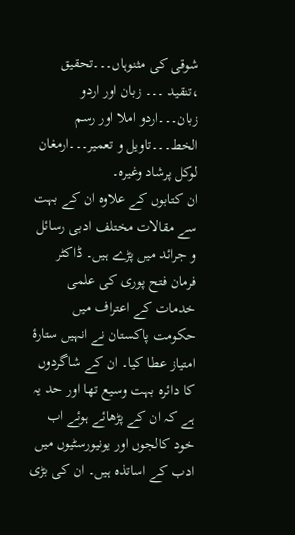شوقی کی مثنوہاں۔۔۔تحقیق ،تنقید ۔۔۔ زبان اور اردو زبان۔۔۔اردو املا اور رسم الخط۔۔۔تاویل و تعمیر۔۔۔ارمغان لوکل پرشاد وغیرہ۔
ان کتابوں کے علاوہ ان کے بہت سے مقالات مختلف ادبی رسائل و جرائد میں پڑے ہیں۔ ڈاکٹر فرمان فتح پوری کی علمی خدمات کے اعتراف میں حکومت پاکستان نے انہیں ستارۂ امتیاز عطا کیا۔ ان کے شاگردوں کا دائرہ بہت وسیع تھا اور حد یہ ہے کہ ان کے پڑھائے ہوئے اب خود کالجوں اور یونیورسٹیوں میں ادب کے اساتذہ ہیں۔ ان کی بڑی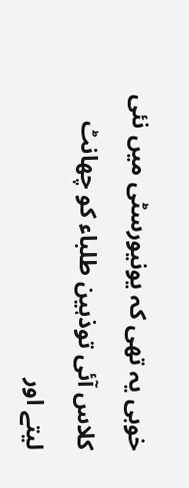خوبی یہ تھی کہ یونیورسٹی میں نئی کلاس آئی توذہین طلباء کو چھانٹ لیتے اور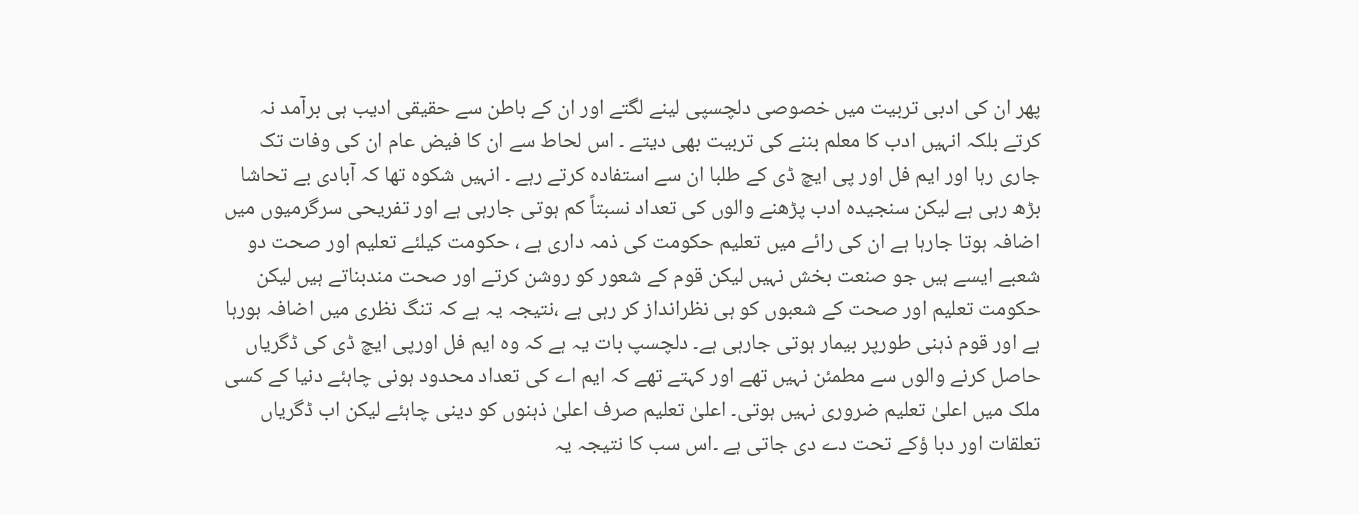پھر ان کی ادبی تربیت میں خصوصی دلچسپی لینے لگتے اور ان کے باطن سے حقیقی ادیب ہی برآمد نہ کرتے بلکہ انہیں ادب کا معلم بننے کی تربیت بھی دیتے ۔ اس لحاط سے ان کا فیض عام ان کی وفات تک جاری رہا اور ایم فل اور پی ایچ ڈی کے طلبا ان سے استفادہ کرتے رہے ۔ انہیں شکوہ تھا کہ آبادی بے تحاشا بڑھ رہی ہے لیکن سنجیدہ ادب پڑھنے والوں کی تعداد نسبتاً کم ہوتی جارہی ہے اور تفریحی سرگرمیوں میں اضافہ ہوتا جارہا ہے ان کی رائے میں تعلیم حکومت کی ذمہ داری ہے ، حکومت کیلئے تعلیم اور صحت دو شعبے ایسے ہیں جو صنعت بخش نہیں لیکن قوم کے شعور کو روشن کرتے اور صحت مندبناتے ہیں لیکن حکومت تعلیم اور صحت کے شعبوں کو ہی نظرانداز کر رہی ہے ،نتیجہ یہ ہے کہ تنگ نظری میں اضافہ ہورہا ہے اور قوم ذہنی طورپر بیمار ہوتی جارہی ہے۔ دلچسپ بات یہ ہے کہ وہ ایم فل اورپی ایچ ڈی کی ڈگریاں حاصل کرنے والوں سے مطمئن نہیں تھے اور کہتے تھے کہ ایم اے کی تعداد محدود ہونی چاہئے دنیا کے کسی ملک میں اعلیٰ تعلیم ضروری نہیں ہوتی۔ اعلیٰ تعلیم صرف اعلیٰ ذہنوں کو دینی چاہئے لیکن اب ڈگریاں تعلقات اور دبا ؤکے تحت دے دی جاتی ہے ۔اس سب کا نتیجہ یہ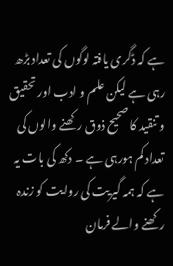ہے کہ ڈگری یافتہ لوگوں کی تعداد بڑھ رہی ہے لیکن علم و ادب اور تحقیق و تنقید کا صحیح ذوق رکھنے والوں کی تعداد کم ہورہی ہے ۔ دکھ کی بات یہ ہے کہ ہمہ گیریت کی روایت کو زندہ رکھنے والے فرمان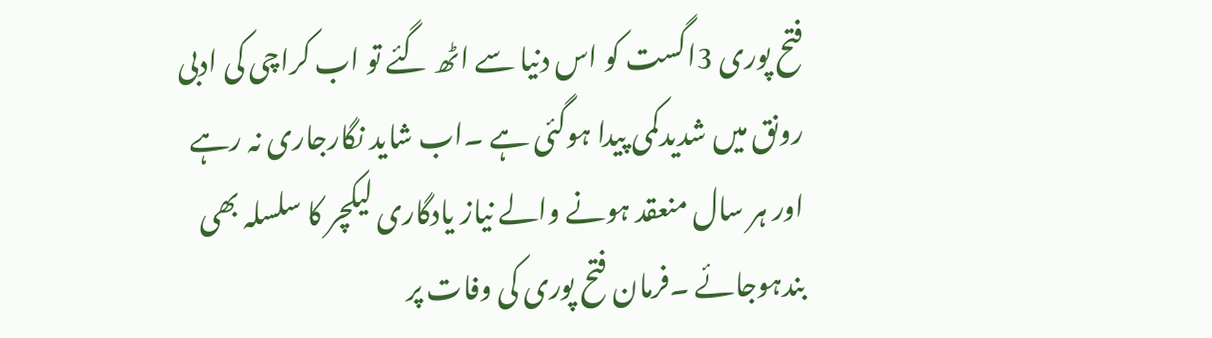فتح پوری 3اگست کو اس دنیا سے اٹھ گئے تو اب کراچی کی ادبی رونق میں شدیدکمی پیدا ہوگئی ہے ۔اب شاید نگارجاری نہ رہے اور ہر سال منعقد ہونے والے نیاز یادگاری لیکچر کا سلسلہ بھی بندہوجائے ۔فرمان فتح پوری کی وفات پر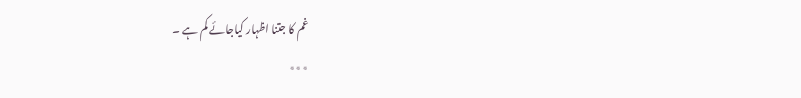غم کا جتنا اظہار کیاجائے کم ہے ۔
٭٭٭